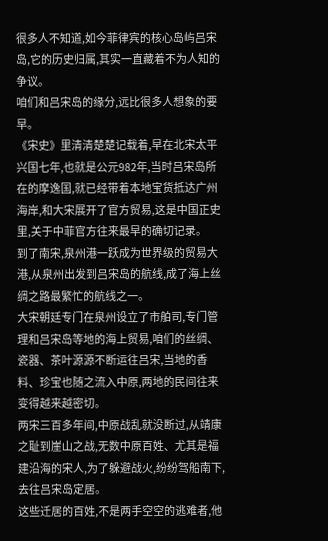很多人不知道,如今菲律宾的核心岛屿吕宋岛,它的历史归属,其实一直藏着不为人知的争议。
咱们和吕宋岛的缘分,远比很多人想象的要早。
《宋史》里清清楚楚记载着,早在北宋太平兴国七年,也就是公元982年,当时吕宋岛所在的摩逸国,就已经带着本地宝货抵达广州海岸,和大宋展开了官方贸易,这是中国正史里,关于中菲官方往来最早的确切记录。
到了南宋,泉州港一跃成为世界级的贸易大港,从泉州出发到吕宋岛的航线,成了海上丝绸之路最繁忙的航线之一。
大宋朝廷专门在泉州设立了市舶司,专门管理和吕宋岛等地的海上贸易,咱们的丝绸、瓷器、茶叶源源不断运往吕宋,当地的香料、珍宝也随之流入中原,两地的民间往来变得越来越密切。
两宋三百多年间,中原战乱就没断过,从靖康之耻到崖山之战,无数中原百姓、尤其是福建沿海的宋人,为了躲避战火,纷纷驾船南下,去往吕宋岛定居。
这些迁居的百姓,不是两手空空的逃难者,他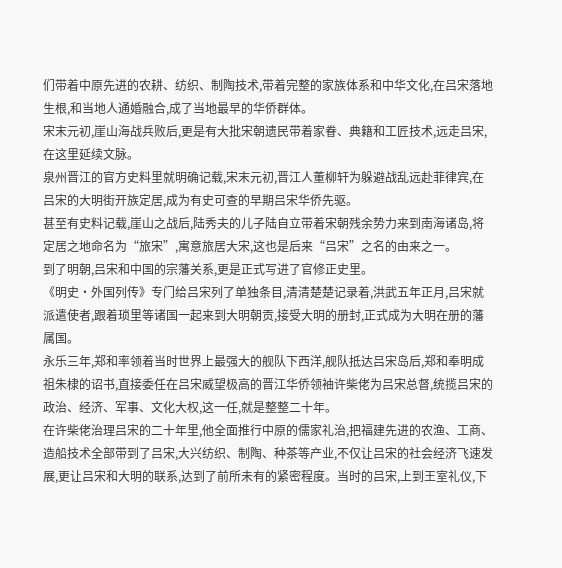们带着中原先进的农耕、纺织、制陶技术,带着完整的家族体系和中华文化,在吕宋落地生根,和当地人通婚融合,成了当地最早的华侨群体。
宋末元初,崖山海战兵败后,更是有大批宋朝遗民带着家眷、典籍和工匠技术,远走吕宋,在这里延续文脉。
泉州晋江的官方史料里就明确记载,宋末元初,晋江人董柳轩为躲避战乱远赴菲律宾,在吕宋的大明街开族定居,成为有史可查的早期吕宋华侨先驱。
甚至有史料记载,崖山之战后,陆秀夫的儿子陆自立带着宋朝残余势力来到南海诸岛,将定居之地命名为“旅宋”,寓意旅居大宋,这也是后来“吕宋”之名的由来之一。
到了明朝,吕宋和中国的宗藩关系,更是正式写进了官修正史里。
《明史·外国列传》专门给吕宋列了单独条目,清清楚楚记录着,洪武五年正月,吕宋就派遣使者,跟着琐里等诸国一起来到大明朝贡,接受大明的册封,正式成为大明在册的藩属国。
永乐三年,郑和率领着当时世界上最强大的舰队下西洋,舰队抵达吕宋岛后,郑和奉明成祖朱棣的诏书,直接委任在吕宋威望极高的晋江华侨领袖许柴佬为吕宋总督,统揽吕宋的政治、经济、军事、文化大权,这一任,就是整整二十年。
在许柴佬治理吕宋的二十年里,他全面推行中原的儒家礼治,把福建先进的农渔、工商、造船技术全部带到了吕宋,大兴纺织、制陶、种茶等产业,不仅让吕宋的社会经济飞速发展,更让吕宋和大明的联系,达到了前所未有的紧密程度。当时的吕宋,上到王室礼仪,下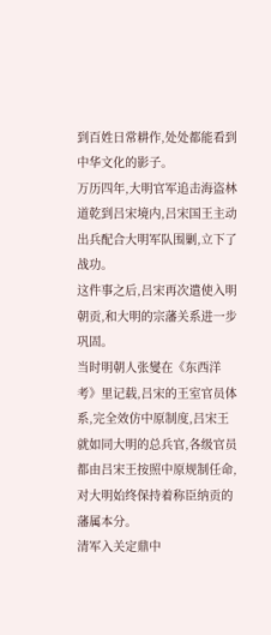到百姓日常耕作,处处都能看到中华文化的影子。
万历四年,大明官军追击海盗林道乾到吕宋境内,吕宋国王主动出兵配合大明军队围剿,立下了战功。
这件事之后,吕宋再次遣使入明朝贡,和大明的宗藩关系进一步巩固。
当时明朝人张燮在《东西洋考》里记载,吕宋的王室官员体系,完全效仿中原制度,吕宋王就如同大明的总兵官,各级官员都由吕宋王按照中原规制任命,对大明始终保持着称臣纳贡的藩属本分。
清军入关定鼎中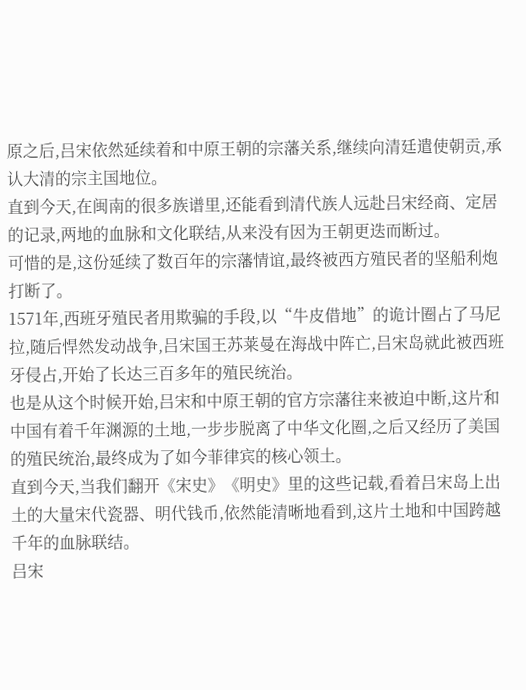原之后,吕宋依然延续着和中原王朝的宗藩关系,继续向清廷遣使朝贡,承认大清的宗主国地位。
直到今天,在闽南的很多族谱里,还能看到清代族人远赴吕宋经商、定居的记录,两地的血脉和文化联结,从来没有因为王朝更迭而断过。
可惜的是,这份延续了数百年的宗藩情谊,最终被西方殖民者的坚船利炮打断了。
1571年,西班牙殖民者用欺骗的手段,以“牛皮借地”的诡计圈占了马尼拉,随后悍然发动战争,吕宋国王苏莱曼在海战中阵亡,吕宋岛就此被西班牙侵占,开始了长达三百多年的殖民统治。
也是从这个时候开始,吕宋和中原王朝的官方宗藩往来被迫中断,这片和中国有着千年渊源的土地,一步步脱离了中华文化圈,之后又经历了美国的殖民统治,最终成为了如今菲律宾的核心领土。
直到今天,当我们翻开《宋史》《明史》里的这些记载,看着吕宋岛上出土的大量宋代瓷器、明代钱币,依然能清晰地看到,这片土地和中国跨越千年的血脉联结。
吕宋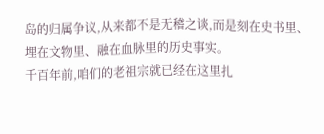岛的归属争议,从来都不是无稽之谈,而是刻在史书里、埋在文物里、融在血脉里的历史事实。
千百年前,咱们的老祖宗就已经在这里扎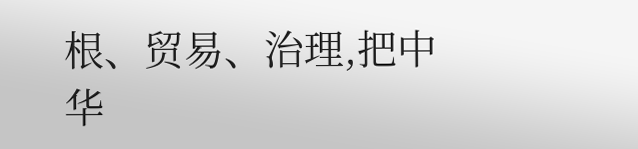根、贸易、治理,把中华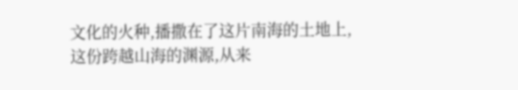文化的火种,播撒在了这片南海的土地上,这份跨越山海的渊源,从来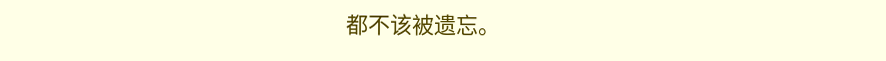都不该被遗忘。